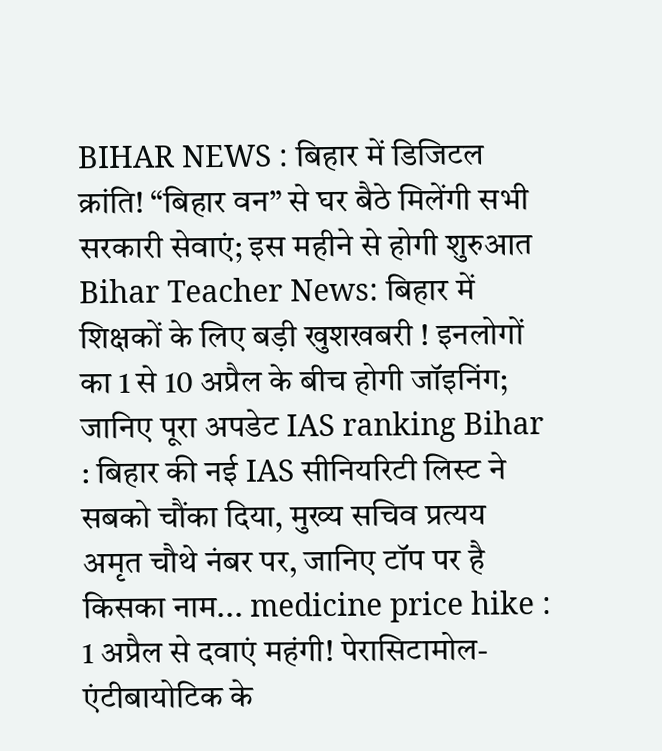BIHAR NEWS : बिहार में डिजिटल क्रांति! “बिहार वन” से घर बैठे मिलेंगी सभी सरकारी सेवाएं; इस महीने से होगी शुरुआत Bihar Teacher News: बिहार में शिक्षकों के लिए बड़ी खुशखबरी ! इनलोगों का 1 से 10 अप्रैल के बीच होगी जॉइनिंग; जानिए पूरा अपडेट IAS ranking Bihar : बिहार की नई IAS सीनियरिटी लिस्ट ने सबको चौंका दिया, मुख्य सचिव प्रत्यय अमृत चौथे नंबर पर, जानिए टॉप पर है किसका नाम... medicine price hike : 1 अप्रैल से दवाएं महंगी! पेरासिटामोल-एंटीबायोटिक के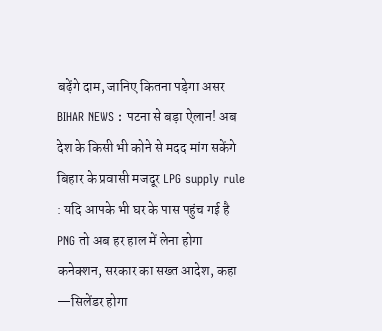बढ़ेंगे दाम, जानिए कितना पड़ेगा असर BIHAR NEWS : पटना से बड़ा ऐलान! अब देश के किसी भी कोने से मदद मांग सकेंगे बिहार के प्रवासी मजदूर LPG supply rule : यदि आपके भी घर के पास पहुंच गई है PNG तो अब हर हाल में लेना होगा कनेक्शन, सरकार का सख्त आदेश, कहा —सिलेंडर होगा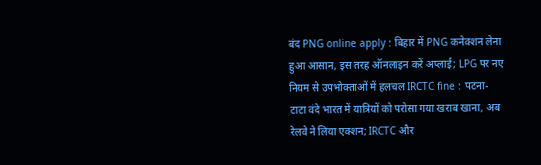बंद PNG online apply : बिहार में PNG कनेक्शन लेना हुआ आसान, इस तरह ऑनलाइन करें अप्लाई; LPG पर नए नियम से उपभोक्ताओं में हलचल IRCTC fine : पटना- टाटा वंदे भारत में यात्रियों को परोसा गया खराब खाना, अब रेलवे ने लिया एक्शन; IRCTC और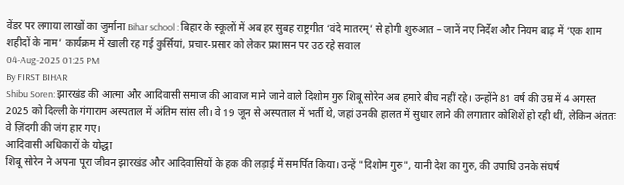वेंडर पर लगाया लाखों का जुर्माना Bihar school : बिहार के स्कूलों में अब हर सुबह राष्ट्रगीत ‘वंदे मातरम्’ से होगी शुरुआत – जानें नए निर्देश और नियम बाढ़ में ‘एक शाम शहीदों के नाम’ कार्यक्रम में खाली रह गई कुर्सियां, प्रचार-प्रसार को लेकर प्रशासन पर उठ रहे सवाल
04-Aug-2025 01:25 PM
By FIRST BIHAR
Shibu Soren: झारखंड की आत्मा और आदिवासी समाज की आवाज माने जाने वाले दिशोम गुरु शिबू सोरेन अब हमारे बीच नहीं रहे। उन्होंने 81 वर्ष की उम्र में 4 अगस्त 2025 को दिल्ली के गंगाराम अस्पताल में अंतिम सांस ली। वे 19 जून से अस्पताल में भर्ती थे, जहां उनकी हालत में सुधार लाने की लगातार कोशिशें हो रही थीं, लेकिन अंततः वे ज़िंदगी की जंग हार गए।
आदिवासी अधिकारों के योद्धा
शिबू सोरेन ने अपना पूरा जीवन झारखंड और आदिवासियों के हक की लड़ाई में समर्पित किया। उन्हें "दिशोम गुरु", यानी देश का गुरु, की उपाधि उनके संघर्ष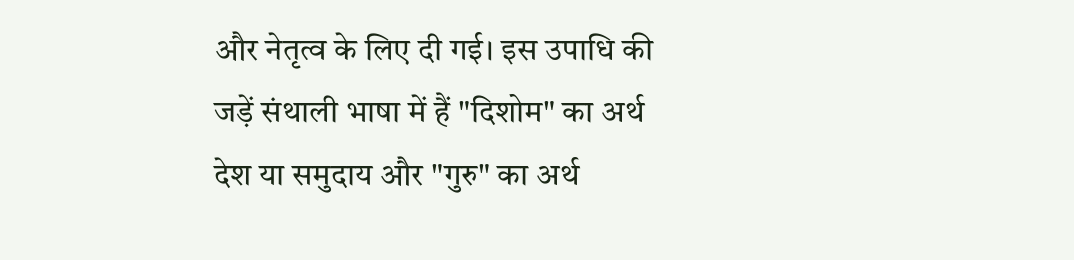और नेतृत्व के लिए दी गई। इस उपाधि की जड़ें संथाली भाषा में हैं "दिशोम" का अर्थ देश या समुदाय और "गुरु" का अर्थ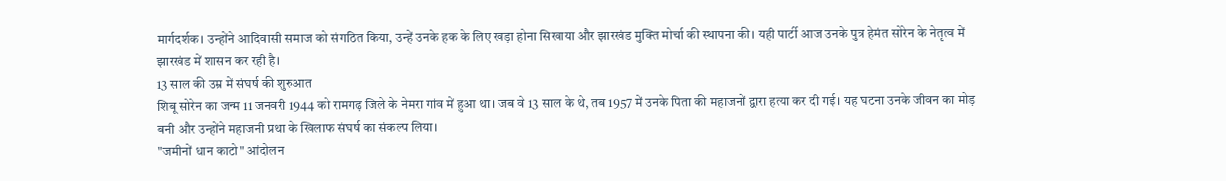मार्गदर्शक। उन्होंने आदिवासी समाज को संगठित किया, उन्हें उनके हक के लिए खड़ा होना सिखाया और झारखंड मुक्ति मोर्चा की स्थापना की। यही पार्टी आज उनके पुत्र हेमंत सोरेन के नेतृत्व में झारखंड में शासन कर रही है।
13 साल की उम्र में संघर्ष की शुरुआत
शिबू सोरेन का जन्म 11 जनवरी 1944 को रामगढ़ जिले के नेमरा गांव में हुआ था। जब वे 13 साल के थे, तब 1957 में उनके पिता की महाजनों द्वारा हत्या कर दी गई। यह घटना उनके जीवन का मोड़ बनी और उन्होंने महाजनी प्रथा के खिलाफ संघर्ष का संकल्प लिया।
"जमीनों धान काटो" आंदोलन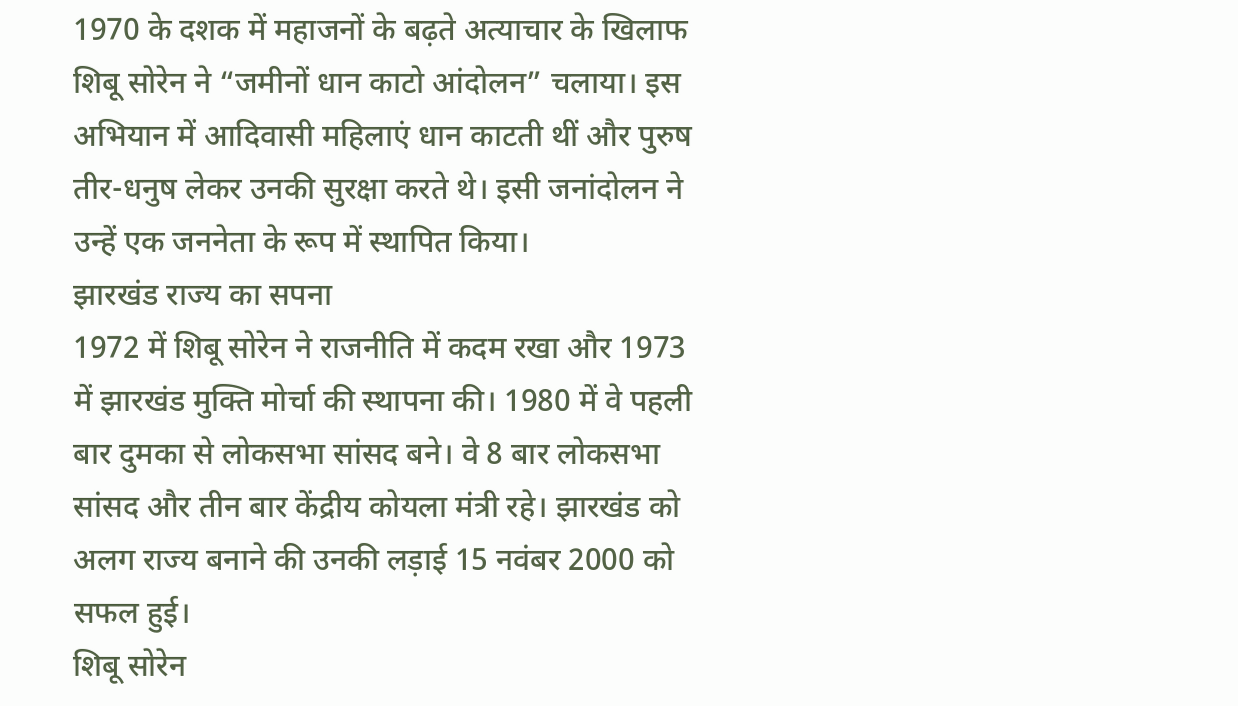1970 के दशक में महाजनों के बढ़ते अत्याचार के खिलाफ शिबू सोरेन ने “जमीनों धान काटो आंदोलन” चलाया। इस अभियान में आदिवासी महिलाएं धान काटती थीं और पुरुष तीर-धनुष लेकर उनकी सुरक्षा करते थे। इसी जनांदोलन ने उन्हें एक जननेता के रूप में स्थापित किया।
झारखंड राज्य का सपना
1972 में शिबू सोरेन ने राजनीति में कदम रखा और 1973 में झारखंड मुक्ति मोर्चा की स्थापना की। 1980 में वे पहली बार दुमका से लोकसभा सांसद बने। वे 8 बार लोकसभा सांसद और तीन बार केंद्रीय कोयला मंत्री रहे। झारखंड को अलग राज्य बनाने की उनकी लड़ाई 15 नवंबर 2000 को सफल हुई।
शिबू सोरेन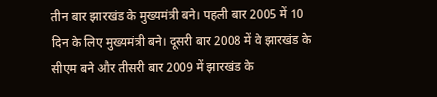तीन बार झारखंड के मुख्यमंत्री बने। पहली बार 2005 में 10 दिन के लिए मुख्यमंत्री बने। दूसरी बार 2008 में वे झारखंड के सीएम बने और तीसरी बार 2009 में झारखंड के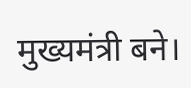मुख्यमंत्री बने।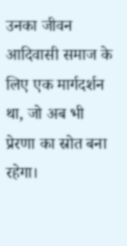उनका जीवन आदिवासी समाज के लिए एक मार्गदर्शन था, जो अब भी प्रेरणा का स्रोत बना रहेगा।